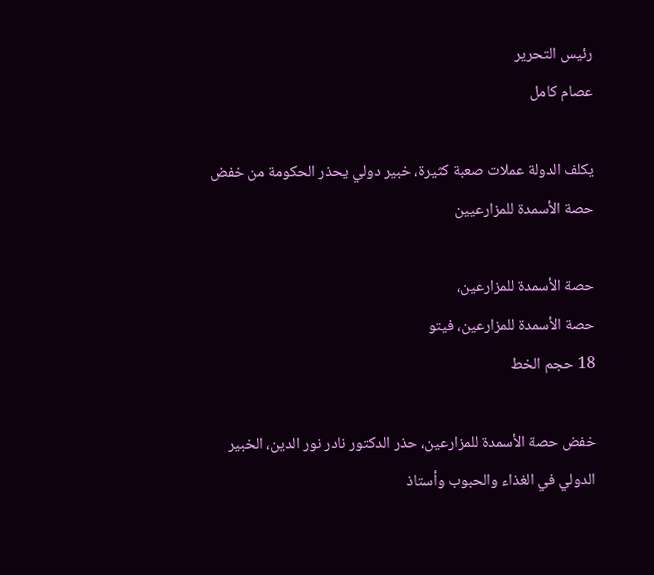رئيس التحرير
عصام كامل

يكلف الدولة عملات صعبة كثيرة، خبير دولي يحذر الحكومة من خفض حصة الأسمدة للمزارعيين

حصة الأسمدة للمزارعين،
حصة الأسمدة للمزارعين، فيتو
18 حجم الخط

خفض حصة الأسمدة للمزارعين، حذر الدكتور نادر نور الدين، الخبير الدولي في الغذاء والحبوب وأستاذ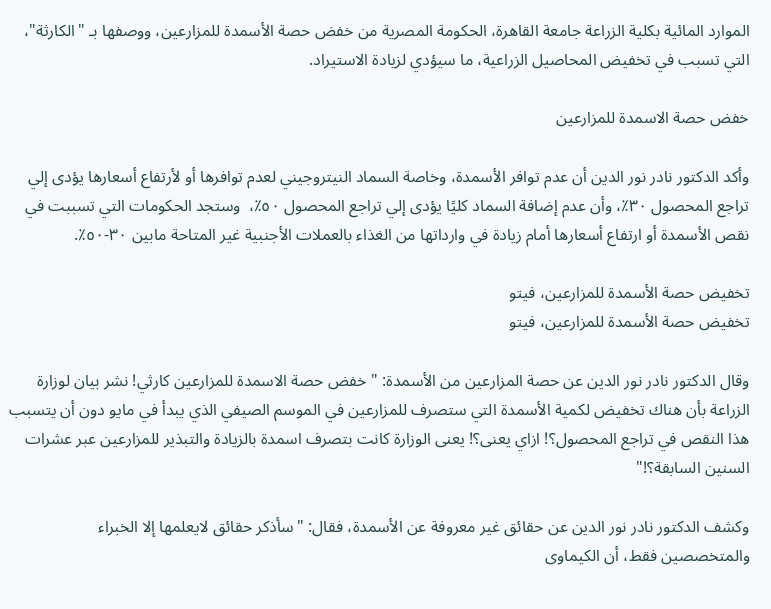الموارد المائية بكلية الزراعة جامعة القاهرة، الحكومة المصرية من خفض حصة الأسمدة للمزارعين، ووصفها بـ "الكارثة"، التي تسبب في تخفيض المحاصيل الزراعية، ما سيؤدي لزيادة الاستيراد.

خفض حصة الاسمدة للمزارعين

وأكد الدكتور نادر نور الدين أن عدم توافر الأسمدة، وخاصة السماد النيتروجيني لعدم توافرها أو لأرتفاع أسعارها يؤدى إلي تراجع المحصول ٣٠٪، وأن عدم إضافة السماد كليًا يؤدى إلي تراجع المحصول ٥٠٪،  وستجد الحكومات التي تسببت في نقص الأسمدة أو ارتفاع أسعارها أمام زيادة في وارداتها من الغذاء بالعملات الأجنبية غير المتاحة مابين ٣٠-٥٠٪.

تخفيض حصة الأسمدة للمزارعين، فيتو
تخفيض حصة الأسمدة للمزارعين، فيتو

وقال الدكتور نادر نور الدين عن حصة المزارعين من الأسمدة: "خفض حصة الاسمدة للمزارعين كارثي! نشر بيان لوزارة الزراعة بأن هناك تخفيض لكمية الأسمدة التي ستصرف للمزارعين في الموسم الصيفي الذي يبدأ في مايو دون أن يتسبب هذا النقص في تراجع المحصول؟! ازاي يعنى؟! يعنى الوزارة كانت بتصرف اسمدة بالزيادة والتبذير للمزارعين عبر عشرات السنين السابقة؟!"

وكشف الدكتور نادر نور الدين عن حقائق غير معروفة عن الأسمدة، فقال: "سأذكر حقائق لايعلمها إلا الخبراء والمتخصصين فقط، أن الكيماوى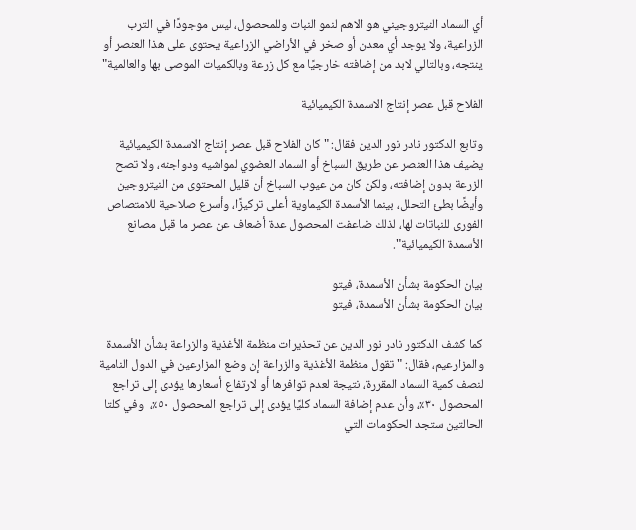أي السماد النيتروجيني هو الاهم لنمو النبات وللمحصول، ليس موجودًا في الترب الزراعية، ولا يوجد أي معدن أو صخر في الأراضي الزراعية يحتوى على هذا العنصر أو ينتجه، وبالتالي لابد من إضافته خارجيًا مع كل زرعة وبالكميات الموصى بها والعالمية"

الفلاح قبل عصر إنتاج الاسمدة الكيميائية

وتابع الدكتور نادر نور الدين فقال: "كان الفلاح قبل عصر إنتاج الاسمدة الكيميائية يضيف هذا العنصر عن طريق السباخ أو السماد العضوي لمواشيه ودواجنه، ولا تصح الزرعة بدون إضافته، ولكن كان من عيوب السباخ أن قليل المحتوى من النيتروجين وأيضًا بطئ التحلل، بينما الأسمدة الكيماوية أعلى تركيزًا، وأسرع صلاحية للامتصاص الفورى للنباتات لها، لذلك ضاعفت المحصول عدة أضعاف عن عصر ما قبل مصانع الأسمدة الكيميائية".

بيان الحكومة بشأن الأسمدة، فيتو
بيان الحكومة بشأن الأسمدة، فيتو

كما كشف الدكتور نادر نور الدين عن تحذيرات منظمة الأغذية والزراعة بشأن الأسمدة والمزارعيم، فقال: "تقول منظمة الأغذية والزراعة إن وضع المزارعين في الدول النامية لنصف كمية السماد المقررة، نتيجة لعدم توافرها أو لارتفاع أسعارها يؤدى إلى تراجع المحصول ٣٠٪، وأن عدم إضافة السماد كليًا يؤدى إلى تراجع المحصول ٥٠٪،  وفي كلتا الحالتين ستجد الحكومات التي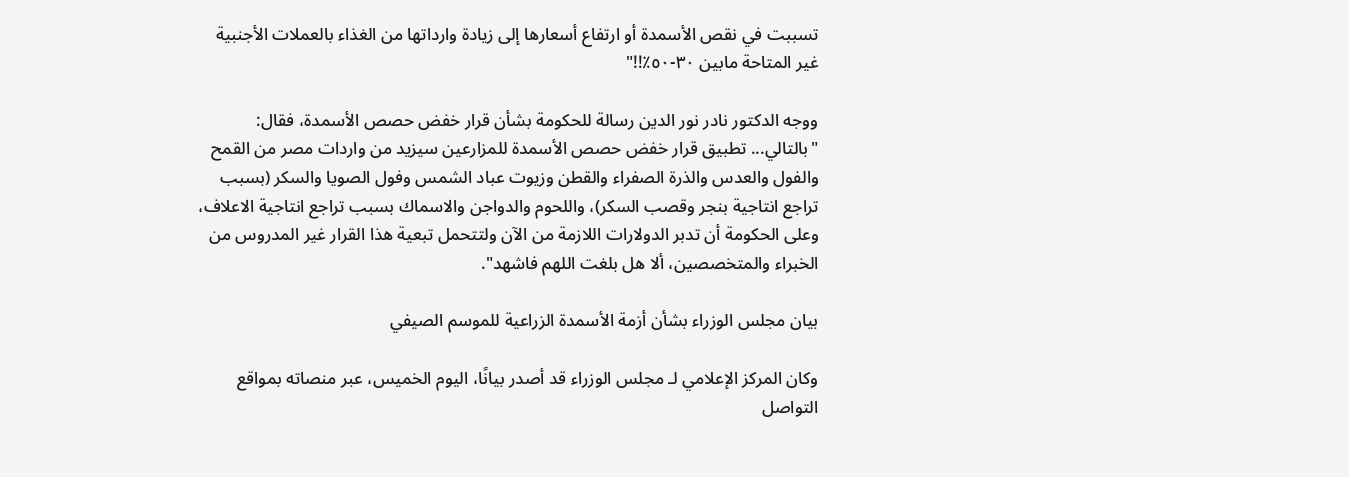تسببت في نقص الأسمدة أو ارتفاع أسعارها إلى زيادة وارداتها من الغذاء بالعملات الأجنبية غير المتاحة مابين ٣٠-٥٠٪!!"

ووجه الدكتور نادر نور الدين رسالة للحكومة بشأن قرار خفض حصص الأسمدة، فقال: "بالتالي... تطبيق قرار خفض حصص الأسمدة للمزارعين سيزيد من واردات مصر من القمح والفول والعدس والذرة الصفراء والقطن وزيوت عباد الشمس وفول الصويا والسكر (بسبب تراجع انتاجية بنجر وقصب السكر)، واللحوم والدواجن والاسماك بسبب تراجع انتاجية الاعلاف، وعلى الحكومة أن تدبر الدولارات اللازمة من الآن ولتتحمل تبعية هذا القرار غير المدروس من الخبراء والمتخصصين، ألا هل بلغت اللهم فاشهد".

بيان مجلس الوزراء بشأن أزمة الأسمدة الزراعية للموسم الصيفي

وكان المركز الإعلامي لـ مجلس الوزراء قد أصدر بيانًا، اليوم الخميس، عبر منصاته بمواقع التواصل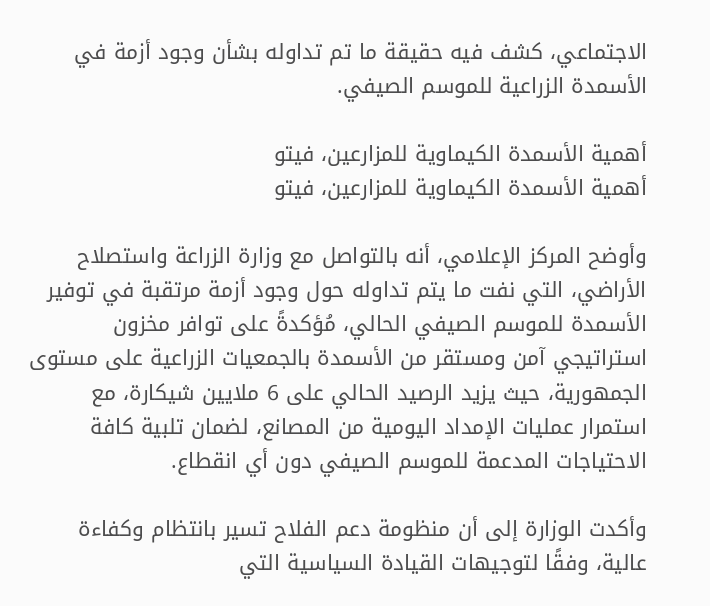الاجتماعي، كشف فيه حقيقة ما تم تداوله بشأن وجود أزمة في الأسمدة الزراعية للموسم الصيفي.

أهمية الأسمدة الكيماوية للمزارعين، فيتو
أهمية الأسمدة الكيماوية للمزارعين، فيتو

وأوضح المركز الإعلامي، أنه بالتواصل مع وزارة الزراعة واستصلاح الأراضي، التي نفت ما يتم تداوله حول وجود أزمة مرتقبة في توفير الأسمدة للموسم الصيفي الحالي، مُؤكدةً على توافر مخزون استراتيجي آمن ومستقر من الأسمدة بالجمعيات الزراعية على مستوى الجمهورية، حيث يزيد الرصيد الحالي على 6 ملايين شيكارة، مع استمرار عمليات الإمداد اليومية من المصانع، لضمان تلبية كافة الاحتياجات المدعمة للموسم الصيفي دون أي انقطاع.

وأكدت الوزارة إلى أن منظومة دعم الفلاح تسير بانتظام وكفاءة عالية، وفقًا لتوجيهات القيادة السياسية التي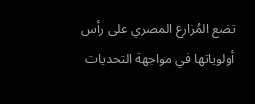تضع المُزارع المصري على رأس أولوياتها في مواجهة التحديات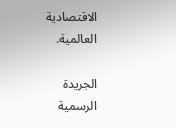الاقتصادية العالمية.

الجريدة الرسمية